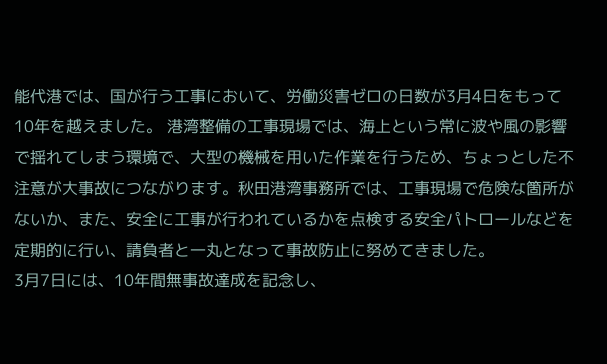能代港では、国が行う工事において、労働災害ゼロの日数が3月4日をもって10年を越えました。 港湾整備の工事現場では、海上という常に波や風の影響で揺れてしまう環境で、大型の機械を用いた作業を行うため、ちょっとした不注意が大事故につながります。秋田港湾事務所では、工事現場で危険な箇所がないか、また、安全に工事が行われているかを点検する安全パトロールなどを定期的に行い、請負者と一丸となって事故防止に努めてきました。
3月7日には、10年間無事故達成を記念し、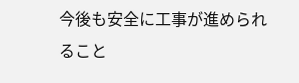今後も安全に工事が進められること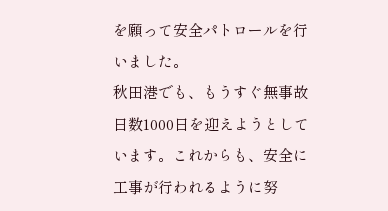を願って安全パトロールを行いました。
秋田港でも、もうすぐ無事故日数1000日を迎えようとしています。これからも、安全に工事が行われるように努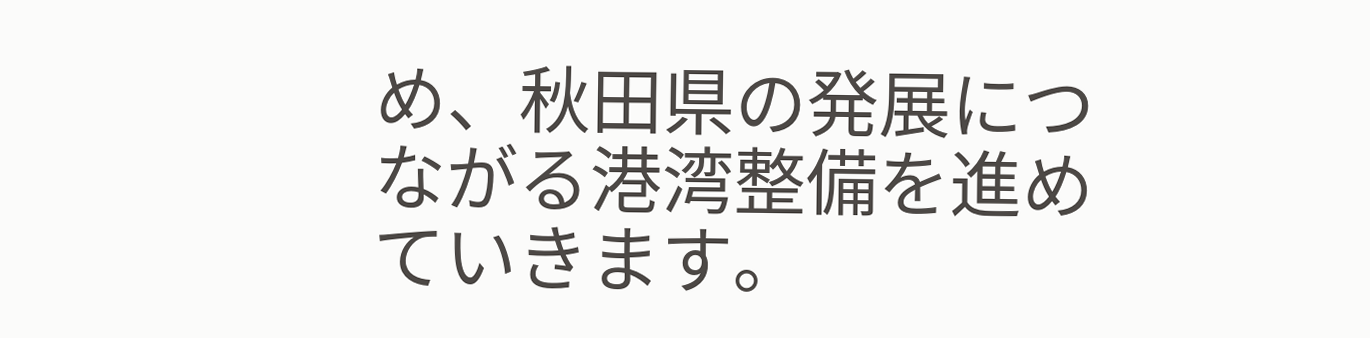め、秋田県の発展につながる港湾整備を進めていきます。